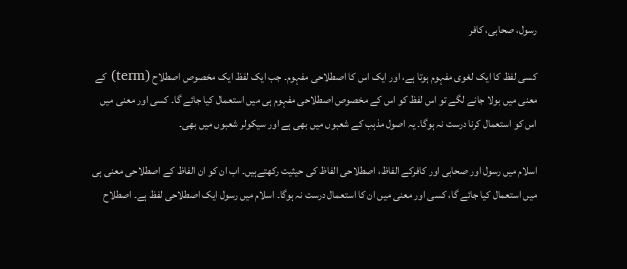رسول، صحابی، کافر

کسی لفظ کا ایک لغوی مفہوم ہوتا ہے، اور ایک اس کا اصطلاحی مفہوم۔ جب ایک لفظ ایک مخصوص اصطلاح (term) کے معنی میں بولا جانے لگے تو اس لفظ کو اس کے مخصوص اصطلاحی مفہوم ہی میں استعمال کیا جائے گا۔ کسی اور معنی میں اس کو استعمال کرنا درست نہ ہوگا۔ یہ اصول مذہب کے شعبوں میں بھی ہے اور سیکولر شعبوں میں بھی۔

اسلام میں رسول اور صحابی اور کافرکے الفاظ، اصطلاحی الفاظ کی حیثیت رکھتےہیں۔ اب ان کو ان الفاظ کے اصطلاحی معنی ہی میں استعمال کیا جائے گا، کسی اور معنی میں ان کا استعمال درست نہ ہوگا۔ اسلام میں رسول ایک اصطلاحی لفظ ہے۔ اصطلاح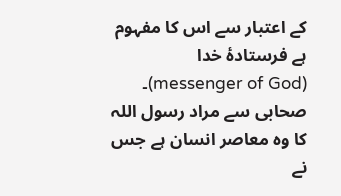کے اعتبار سے اس کا مفہوم ہے فرستادۂ خدا (messenger of God)۔ صحابی سے مراد رسول اللہ کا وہ معاصر انسان ہے جس نے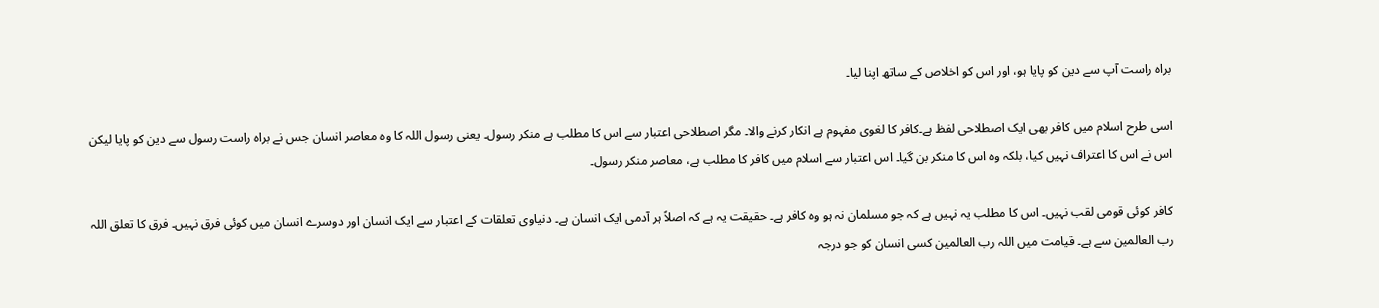براہ راست آپ سے دین کو پایا ہو، اور اس کو اخلاص کے ساتھ اپنا لیا۔

اسی طرح اسلام میں کافر بھی ایک اصطلاحی لفظ ہے۔کافر کا لغوی مفہوم ہے انکار کرنے والا۔ مگر اصطلاحی اعتبار سے اس کا مطلب ہے منکر رسول۔ یعنی رسول اللہ کا وہ معاصر انسان جس نے براہ راست رسول سے دین کو پایا لیکن اس نے اس کا اعتراف نہیں کیا، بلکہ وہ اس کا منکر بن گیا۔ اس اعتبار سے اسلام میں کافر کا مطلب ہے، معاصر منکر رسول۔

کافر کوئی قومی لقب نہیں۔ اس کا مطلب یہ نہیں ہے کہ جو مسلمان نہ ہو وہ کافر ہے۔ حقیقت یہ ہے کہ اصلاً ہر آدمی ایک انسان ہے۔ دنیاوی تعلقات کے اعتبار سے ایک انسان اور دوسرے انسان میں کوئی فرق نہیں۔ فرق کا تعلق اللہ رب العالمین سے ہے۔ قیامت میں اللہ رب العالمین کسی انسان کو جو درجہ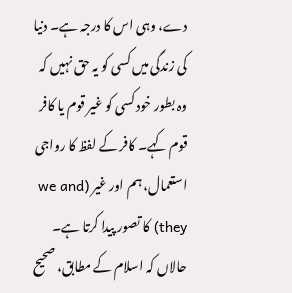دے، وہی اس کا درجہ ہے۔ دنیا کی زندگی میں کسی کو یہ حق نہیں کہ وہ بطور خود کسی کو غیر قوم یا کافر قوم کہے۔ کافر کے لفظ کا رواجی استعمال، ہم اور غیر (we and they) کا تصور پیدا کرتا ہے۔ حالاں کہ اسلام کے مطابق، صحیح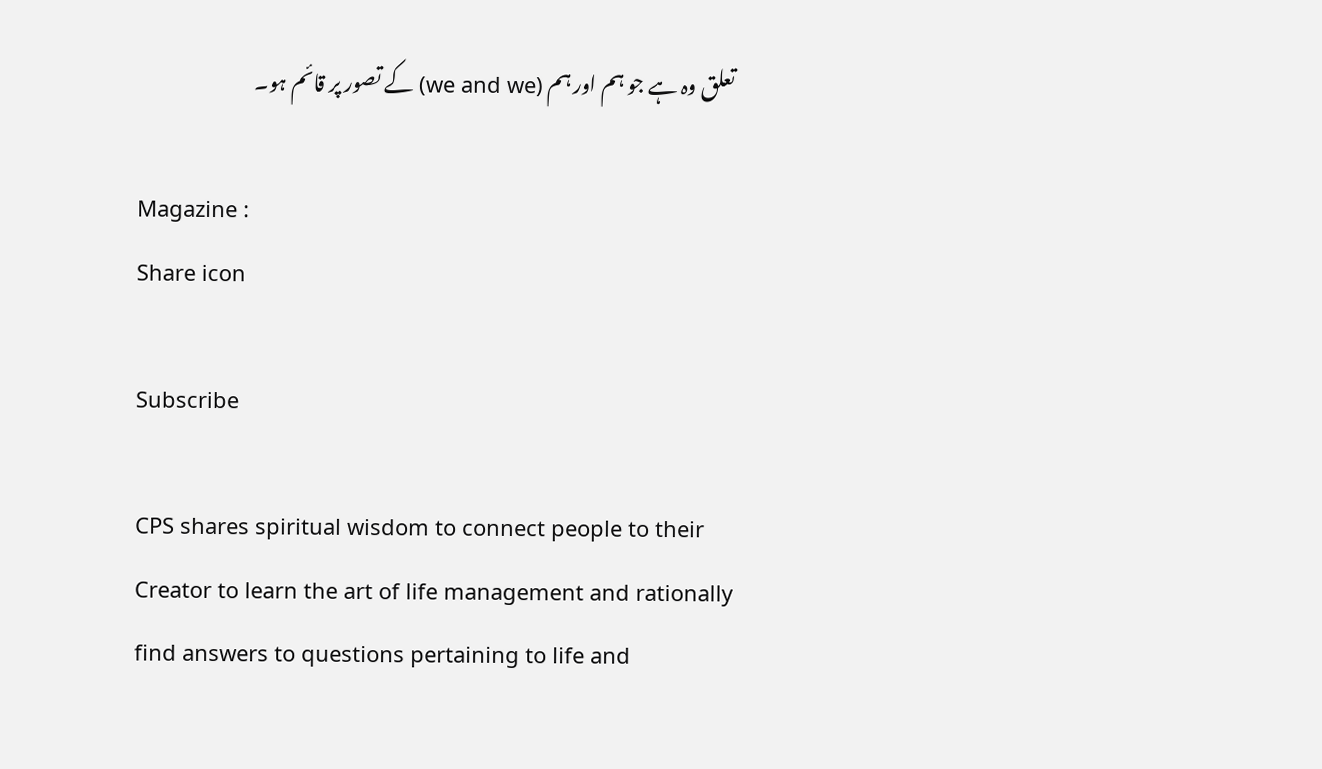تعلق وہ ہے جو ہم اور ہم (we and we) کے تصور پر قائم ہو۔

Magazine :
Share icon

Subscribe

CPS shares spiritual wisdom to connect people to their Creator to learn the art of life management and rationally find answers to questions pertaining to life and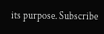its purpose. Subscribe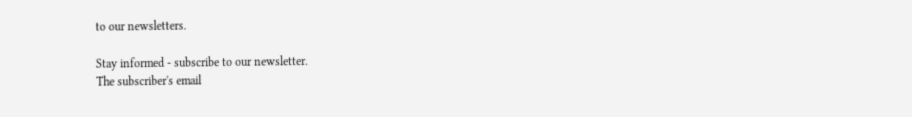to our newsletters.

Stay informed - subscribe to our newsletter.
The subscriber's email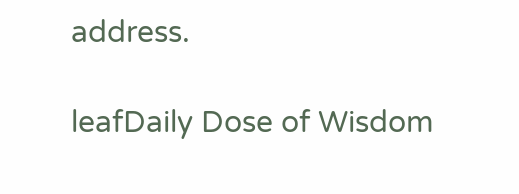address.

leafDaily Dose of Wisdom